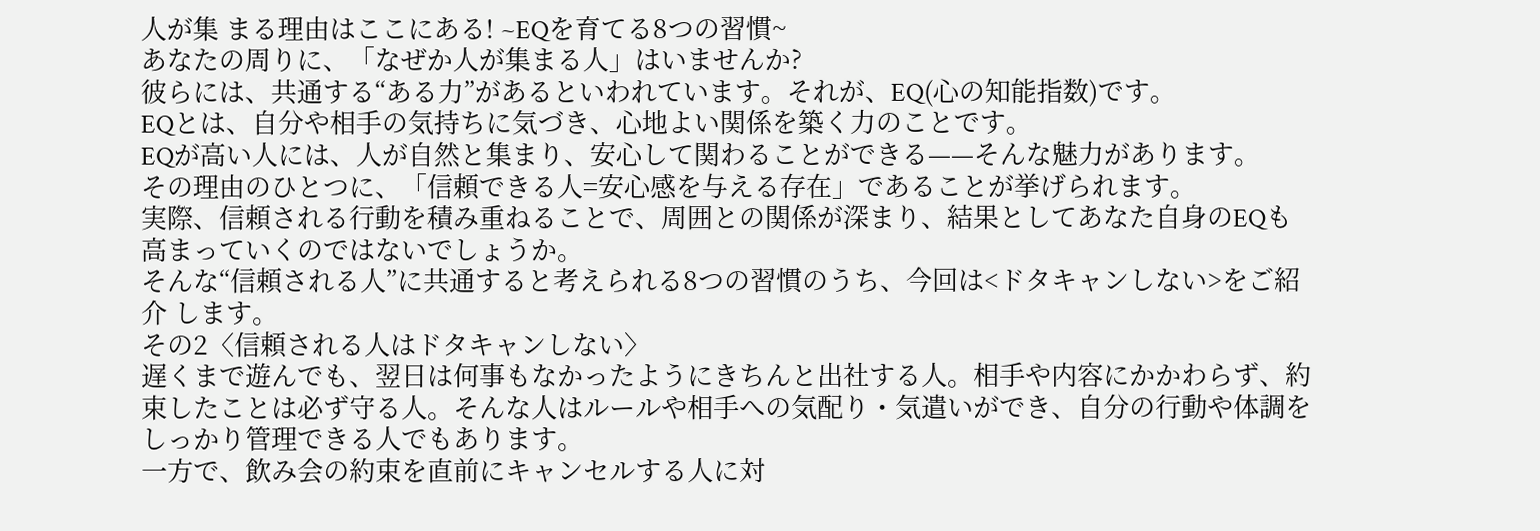人が集 まる理由はここにある! ~EQを育てる8つの習慣~
あなたの周りに、「なぜか人が集まる人」はいませんか?
彼らには、共通する“ある力”があるといわれています。それが、EQ(心の知能指数)です。
EQとは、自分や相手の気持ちに気づき、心地よい関係を築く力のことです。
EQが高い人には、人が自然と集まり、安心して関わることができる——そんな魅力があります。
その理由のひとつに、「信頼できる人=安心感を与える存在」であることが挙げられます。
実際、信頼される行動を積み重ねることで、周囲との関係が深まり、結果としてあなた自身のEQも高まっていくのではないでしょうか。
そんな“信頼される人”に共通すると考えられる8つの習慣のうち、今回は<ドタキャンしない>をご紹介 します。
その2〈信頼される人はドタキャンしない〉
遅くまで遊んでも、翌日は何事もなかったようにきちんと出社する人。相手や内容にかかわらず、約束したことは必ず守る人。そんな人はルールや相手への気配り・気遣いができ、自分の行動や体調をしっかり管理できる人でもあります。
一方で、飲み会の約束を直前にキャンセルする人に対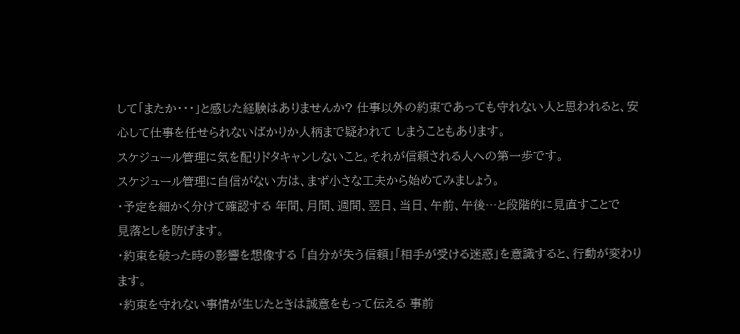して「またか・・・」と感じた経験はありませんか? 仕事以外の約束であっても守れない人と思われると、安心して仕事を任せられないばかりか人柄まで疑われて しまうこともあります。
スケジュール管理に気を配りドタキャンしないこと。それが信頼される人への第一歩です。
スケジュール管理に自信がない方は、まず小さな工夫から始めてみましょう。
・予定を細かく分けて確認する 年間、月間、週間、翌日、当日、午前、午後…と段階的に見直すことで
見落としを防げます。
・約束を破った時の影響を想像する 「自分が失う信頼」「相手が受ける迷惑」を意識すると、行動が変わります。
・約束を守れない事情が生じたときは誠意をもって伝える 事前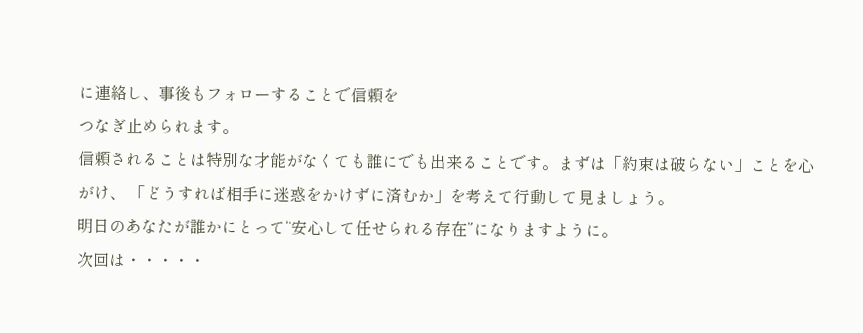に連絡し、事後もフォローすることで信頼を
つなぎ止められます。
信頼されることは特別な才能がなくても誰にでも出来ることです。まずは「約束は破らない」ことを心がけ、 「どうすれば相手に迷惑をかけずに済むか」を考えて行動して見ましょう。
明日のあなたが誰かにとって“安心して任せられる存在”になりますように。
次回は・・・・・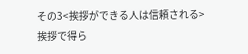その3<挨拶ができる人は信頼される>
挨拶で得ら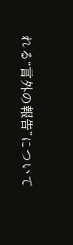れる“言外の報告”について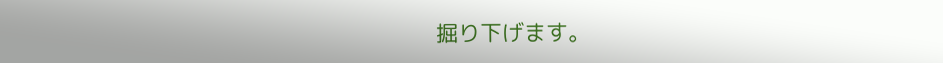掘り下げます。